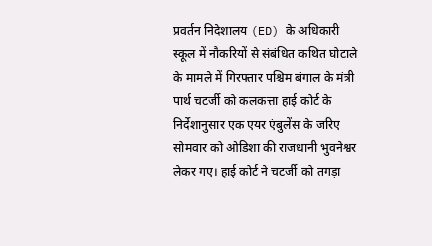प्रवर्तन निदेशालय (ED) के अधिकारी स्कूल में नौकरियों से संबंधित कथित घोटाले के मामले में गिरफ्तार पश्चिम बंगाल के मंत्री पार्थ चटर्जी को कलकत्ता हाई कोर्ट के निर्देशानुसार एक एयर एंबुलेंस के जरिए सोमवार को ओडिशा की राजधानी भुवनेश्वर लेकर गए। हाई कोर्ट ने चटर्जी को तगड़ा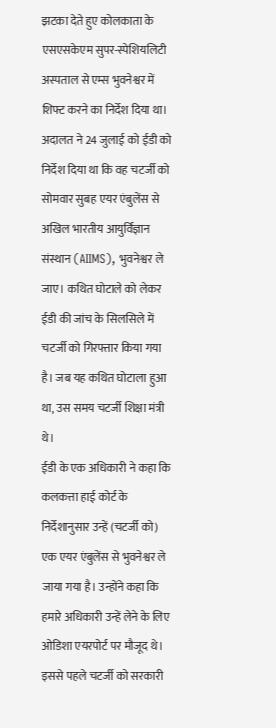झटका देते हुए कोलकाता के एसएसकेएम सुपर-स्पेशियलिटी अस्पताल से एम्स भुवनेश्वर में शिफ्ट करने का निर्देश दिया था।
अदालत ने 24 जुलाई को ईडी को निर्देश दिया था कि वह चटर्जी को सोमवार सुबह एयर एंबुलेंस से अखिल भारतीय आयुर्विज्ञान संस्थान (AIIMS), भुवनेश्वर ले जाए। कथित घोटाले को लेकर ईडी की जांच के सिलसिले में चटर्जी को गिरफ्तार किया गया है। जब यह कथित घोटाला हुआ था, उस समय चटर्जी शिक्षा मंत्री थे।
ईडी के एक अधिकारी ने कहा कि कलकत्ता हाई कोर्ट के निर्देशानुसार उन्हें (चटर्जी को) एक एयर एंबुलेंस से भुवनेश्वर ले जाया गया है। उन्होंने कहा कि हमारे अधिकारी उन्हें लेने के लिए ओडिशा एयरपोर्ट पर मौजूद थे।
इससे पहले चटर्जी को सरकारी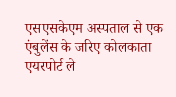एसएसकेएम अस्पताल से एक एंबुलेंस के जरिए कोलकाता एयरपोर्ट ले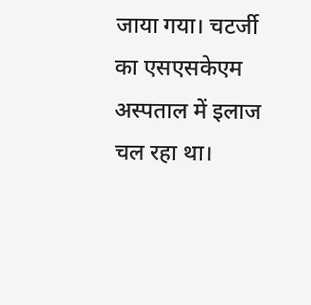जाया गया। चटर्जी का एसएसकेएम अस्पताल में इलाज चल रहा था।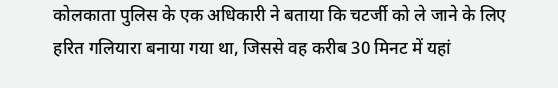कोलकाता पुलिस के एक अधिकारी ने बताया कि चटर्जी को ले जाने के लिए हरित गलियारा बनाया गया था, जिससे वह करीब 30 मिनट में यहां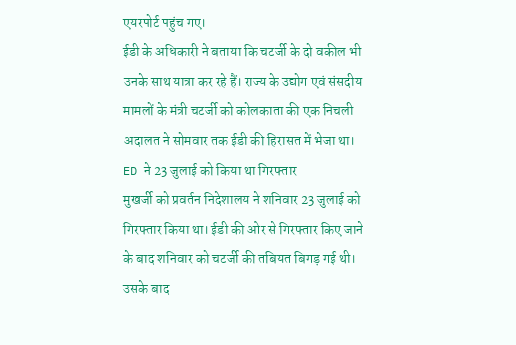एयरपोर्ट पहुंच गए।
ईडी के अधिकारी ने बताया कि चटर्जी के दो वकील भी उनके साथ यात्रा कर रहे हैं। राज्य के उद्योग एवं संसदीय मामलों के मंत्री चटर्जी को कोलकाता की एक निचली अदालत ने सोमवार तक ईडी की हिरासत में भेजा था।
ED ने 23 जुलाई को किया था गिरफ्तार
मुखर्जी को प्रवर्तन निदेशालय ने शनिवार 23 जुलाई को गिरफ्तार किया था। ईडी की ओर से गिरफ्तार किए जाने के बाद शनिवार को चटर्जी की तबियत बिगड़ गई थी। उसके बाद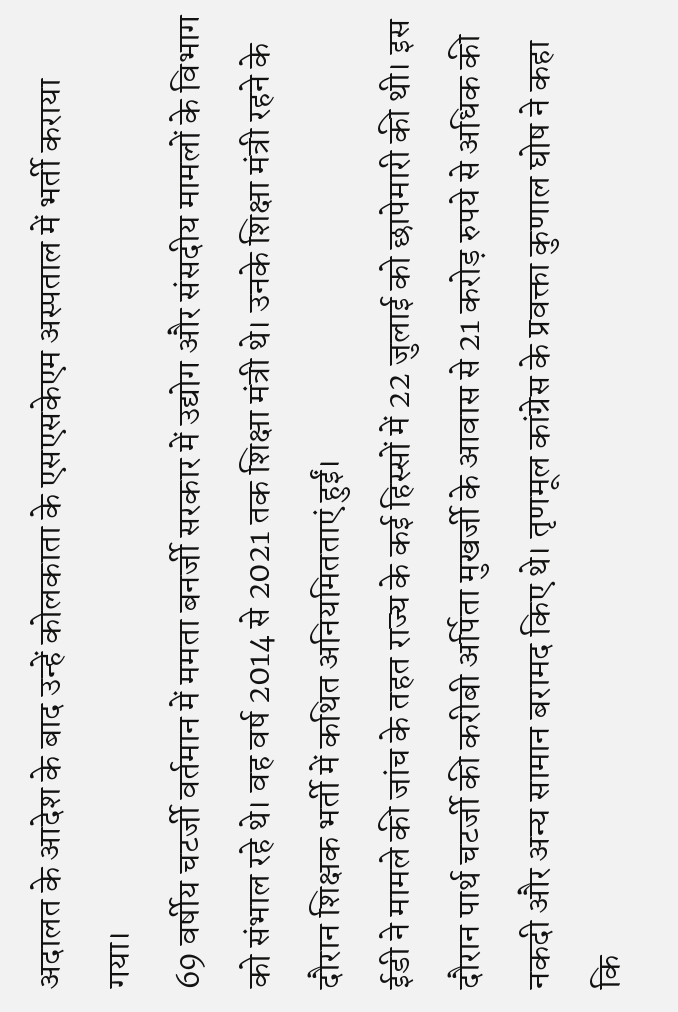अदालत के आदेश के बाद उन्हें कोलकाता के एसएसकेएम अस्पताल में भर्ती कराया गया।
69 वर्षीय चटर्जी वर्तमान में ममता बनर्जी सरकार में उद्योग और संसदीय मामलों के विभाग को संभाल रहे थे। वह वर्ष 2014 से 2021 तक शिक्षा मंत्री थे। उनके शिक्षा मंत्री रहने के दौरान शिक्षक भर्ती में कथित अनियमितताएं हुईं।
ईडी ने मामले की जांच के तहत राज्य के कई हिस्सों में 22 जुलाई को छापेमारी की थी। इस दौरान पार्थ चटर्जी की करीबी अर्पिता मुखर्जी के आवास से 21 करोड़ रुपये से अधिक की नकदी और अन्य सामान बरामद किए थे। तृणमूल कांग्रेस के प्रवक्ता कुणाल घोष ने कहा कि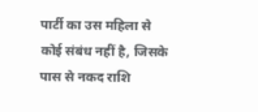पार्टी का उस महिला से कोई संबंध नहीं है, जिसके पास से नकद राशि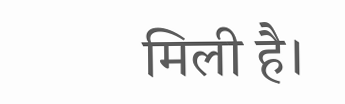मिली है।